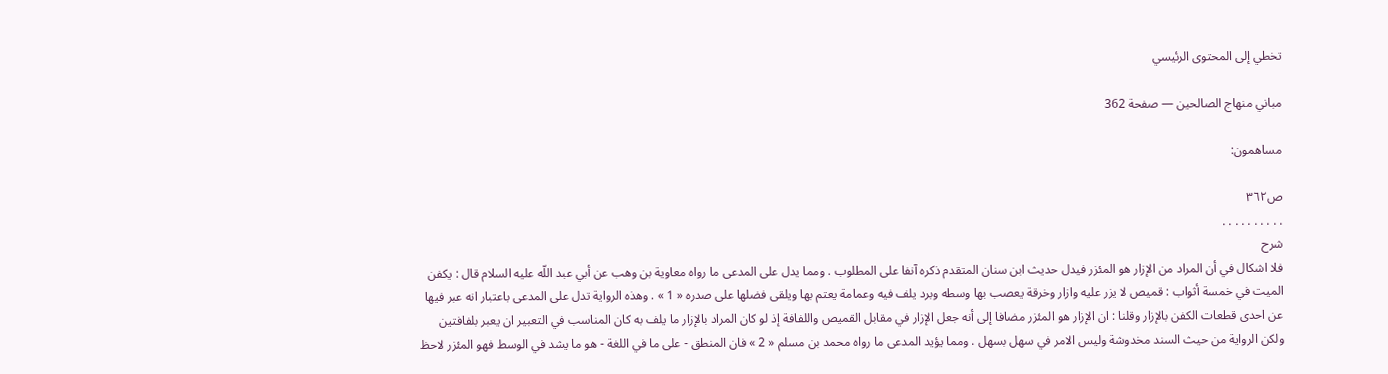تخطي إلى المحتوى الرئيسي

مباني منهاج الصالحين — صفحة 362

مساهمون:

ص٣٦٢
. . . . . . . . . .
شرح
فلا اشكال في أن المراد من الإزار هو المئزر فيدل حديث ابن سنان المتقدم ذكره آنفا على المطلوب . ومما يدل على المدعى ما رواه معاوية بن وهب عن أبي عبد اللّه عليه السلام قال : يكفن الميت في خمسة أثواب : قميص لا يزر عليه وازار وخرقة يعصب بها وسطه وبرد يلف فيه وعمامة يعتم بها ويلقى فضلها على صدره « 1 » . وهذه الرواية تدل على المدعى باعتبار انه عبر فيها عن احدى قطعات الكفن بالإزار وقلنا : ان الإزار هو المئزر مضافا إلى أنه جعل الإزار في مقابل القميص واللفافة إذ لو كان المراد بالإزار ما يلف به كان المناسب في التعبير ان يعبر بلفافتين ولكن الرواية من حيث السند مخدوشة وليس الامر في سهل بسهل . ومما يؤيد المدعى ما رواه محمد بن مسلم « 2 » فان المنطق - على ما في اللغة - هو ما يشد في الوسط فهو المئزر لاحظ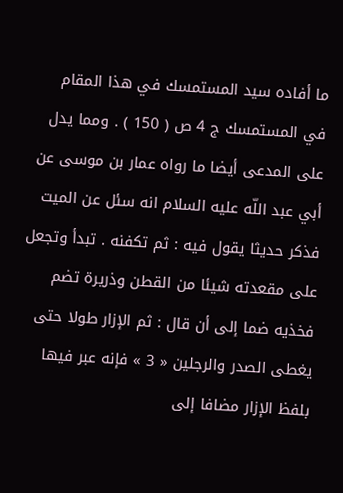ما أفاده سيد المستمسك في هذا المقام في المستمسك ج 4 ص ( 150 ) . ومما يدل على المدعى أيضا ما رواه عمار بن موسى عن أبي عبد اللّه عليه السلام انه سئل عن الميت فذكر حديثا يقول فيه : ثم تكفنه . تبدأ وتجعل على مقعدته شيئا من القطن وذريرة تضم فخذيه ضما إلى أن قال : ثم الإزار طولا حتى يغطى الصدر والرجلين « 3 » فإنه عبر فيها بلفظ الإزار مضافا إلى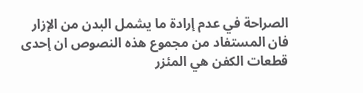الصراحة في عدم إرادة ما يشمل البدن من الإزار فان المستفاد من مجموع هذه النصوص ان إحدى قطعات الكفن هي المئزر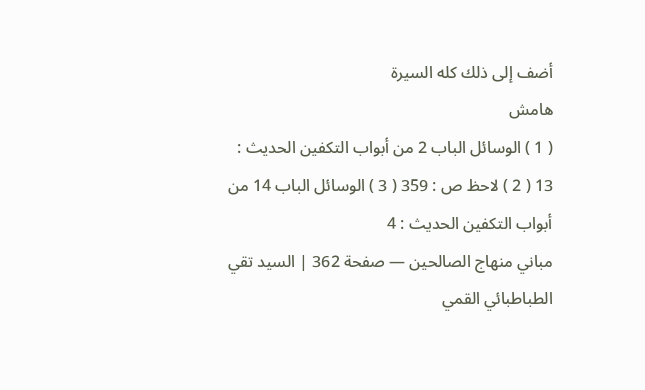أضف إلى ذلك كله السيرة
هامش
( 1 ) الوسائل الباب 2 من أبواب التكفين الحديث : 13 ( 2 ) لاحظ ص : 359 ( 3 ) الوسائل الباب 14 من أبواب التكفين الحديث : 4
مباني منهاج الصالحين — صفحة 362 | السيد تقي الطباطبائي القمي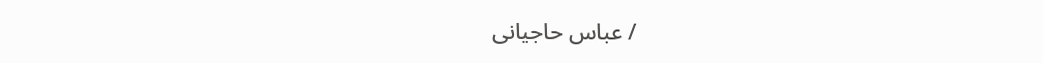/ عباس حاجيانى